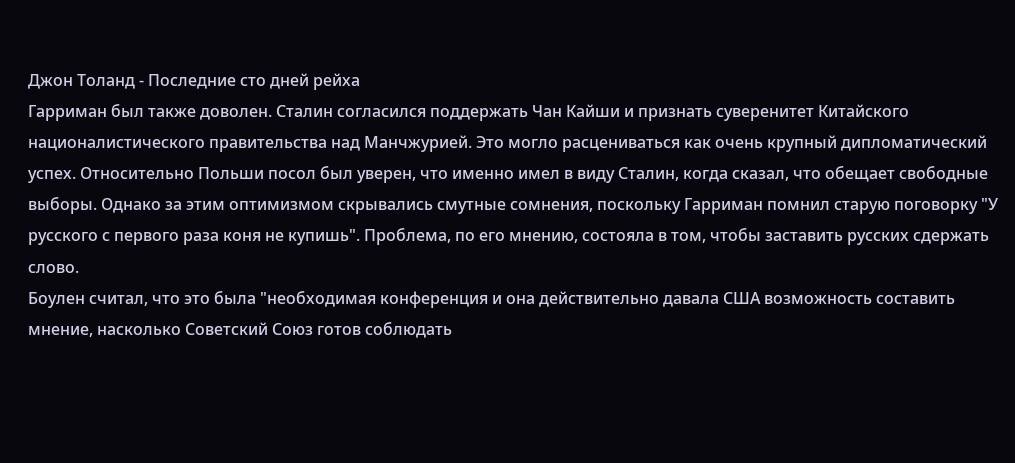Джон Толанд - Последние сто дней рейха
Гарриман был также доволен. Сталин согласился поддержать Чан Кайши и признать суверенитет Китайского националистического правительства над Манчжурией. Это могло расцениваться как очень крупный дипломатический успех. Относительно Польши посол был уверен, что именно имел в виду Сталин, когда сказал, что обещает свободные выборы. Однако за этим оптимизмом скрывались смутные сомнения, поскольку Гарриман помнил старую поговорку "У русского с первого раза коня не купишь". Проблема, по его мнению, состояла в том, чтобы заставить русских сдержать слово.
Боулен считал, что это была "необходимая конференция и она действительно давала США возможность составить мнение, насколько Советский Союз готов соблюдать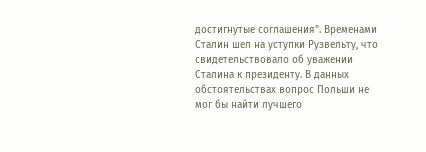достигнутые соглашения". Временами Сталин шел на уступки Рузвельту, что свидетельствовало об уважении Сталина к президенту. В данных обстоятельствах вопрос Польши не мог бы найти лучшего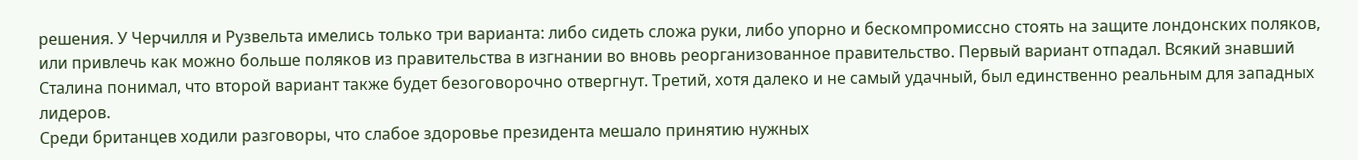решения. У Черчилля и Рузвельта имелись только три варианта: либо сидеть сложа руки, либо упорно и бескомпромиссно стоять на защите лондонских поляков, или привлечь как можно больше поляков из правительства в изгнании во вновь реорганизованное правительство. Первый вариант отпадал. Всякий знавший Сталина понимал, что второй вариант также будет безоговорочно отвергнут. Третий, хотя далеко и не самый удачный, был единственно реальным для западных лидеров.
Среди британцев ходили разговоры, что слабое здоровье президента мешало принятию нужных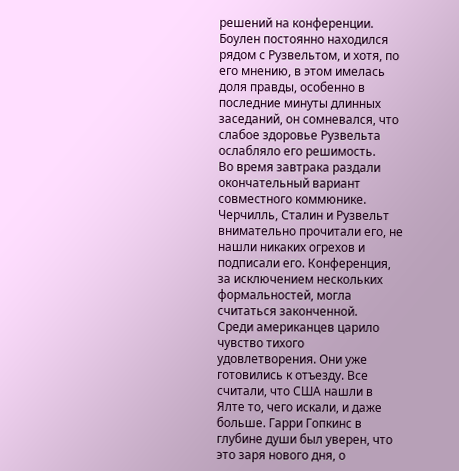решений на конференции. Боулен постоянно находился рядом с Рузвельтом, и хотя, по его мнению, в этом имелась доля правды, особенно в последние минуты длинных заседаний, он сомневался, что слабое здоровье Рузвельта ослабляло его решимость.
Во время завтрака раздали окончательный вариант совместного коммюнике. Черчилль, Сталин и Рузвельт внимательно прочитали его, не нашли никаких огрехов и подписали его. Конференция, за исключением нескольких формальностей, могла считаться законченной.
Среди американцев царило чувство тихого удовлетворения. Они уже готовились к отъезду. Все считали, что США нашли в Ялте то, чего искали, и даже больше. Гарри Гопкинс в глубине души был уверен, что это заря нового дня, о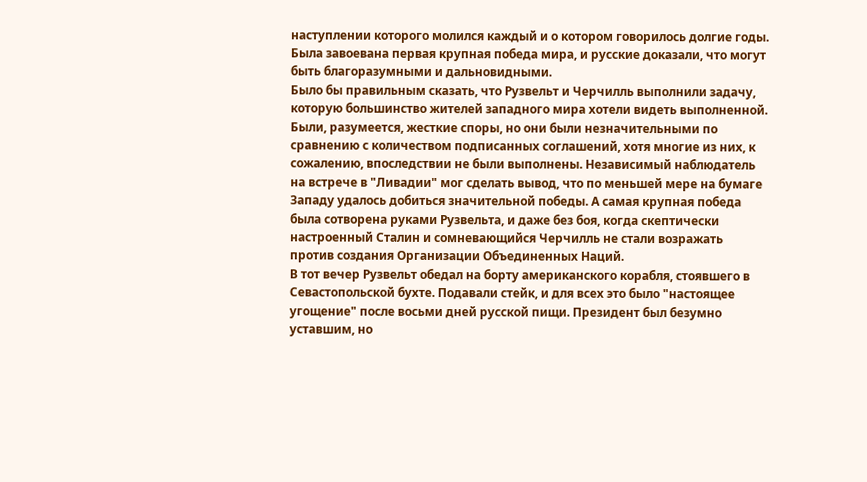наступлении которого молился каждый и о котором говорилось долгие годы. Была завоевана первая крупная победа мира, и русские доказали, что могут быть благоразумными и дальновидными.
Было бы правильным сказать, что Рузвельт и Черчилль выполнили задачу, которую большинство жителей западного мира хотели видеть выполненной. Были, разумеется, жесткие споры, но они были незначительными по сравнению с количеством подписанных соглашений, хотя многие из них, к сожалению, впоследствии не были выполнены. Независимый наблюдатель на встрече в "Ливадии" мог сделать вывод, что по меньшей мере на бумаге Западу удалось добиться значительной победы. А самая крупная победа была сотворена руками Рузвельта, и даже без боя, когда скептически настроенный Сталин и сомневающийся Черчилль не стали возражать против создания Организации Объединенных Наций.
В тот вечер Рузвельт обедал на борту американского корабля, стоявшего в Севастопольской бухте. Подавали стейк, и для всех это было "настоящее угощение" после восьми дней русской пищи. Президент был безумно уставшим, но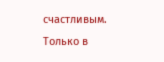счастливым.
Только в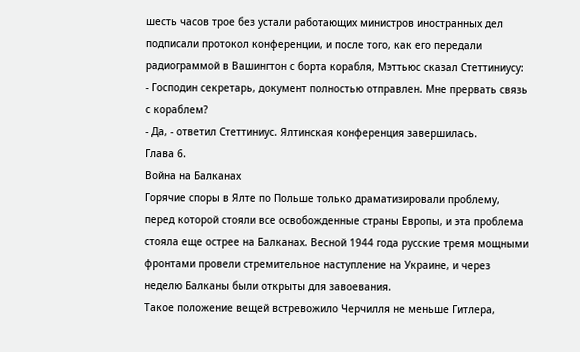шесть часов трое без устали работающих министров иностранных дел подписали протокол конференции, и после того, как его передали радиограммой в Вашингтон с борта корабля, Мэттьюс сказал Стеттиниусу:
- Господин секретарь, документ полностью отправлен. Мне прервать связь с кораблем?
- Да, - ответил Стеттиниус. Ялтинская конференция завершилась.
Глава 6.
Война на Балканах
Горячие споры в Ялте по Польше только драматизировали проблему, перед которой стояли все освобожденные страны Европы, и эта проблема стояла еще острее на Балканах. Весной 1944 года русские тремя мощными фронтами провели стремительное наступление на Украине, и через неделю Балканы были открыты для завоевания.
Такое положение вещей встревожило Черчилля не меньше Гитлера,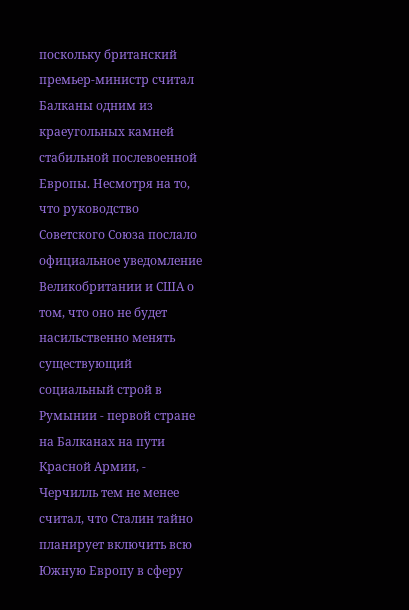поскольку британский премьер-министр считал Балканы одним из краеугольных камней стабильной послевоенной Европы. Несмотря на то, что руководство Советского Союза послало официальное уведомление Великобритании и США о том, что оно не будет насильственно менять существующий социальный строй в Румынии - первой стране на Балканах на пути Красной Армии, - Черчилль тем не менее считал, что Сталин тайно планирует включить всю Южную Европу в сферу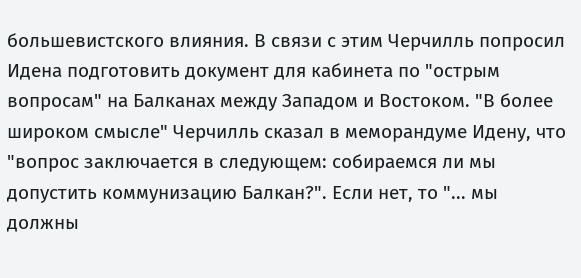большевистского влияния. В связи с этим Черчилль попросил Идена подготовить документ для кабинета по "острым вопросам" на Балканах между Западом и Востоком. "В более широком смысле" Черчилль сказал в меморандуме Идену, что "вопрос заключается в следующем: собираемся ли мы допустить коммунизацию Балкан?". Если нет, то "... мы должны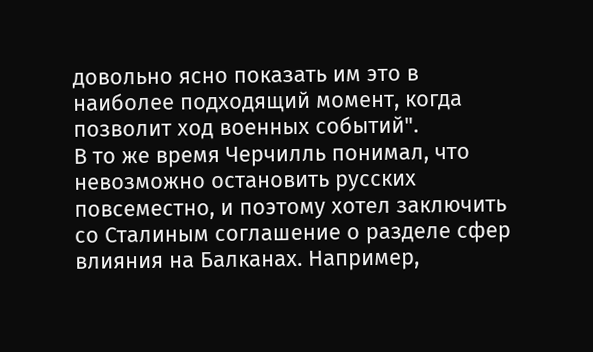довольно ясно показать им это в наиболее подходящий момент, когда позволит ход военных событий".
В то же время Черчилль понимал, что невозможно остановить русских повсеместно, и поэтому хотел заключить со Сталиным соглашение о разделе сфер влияния на Балканах. Например,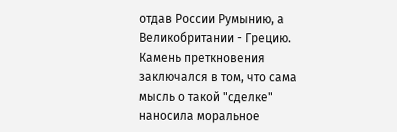отдав России Румынию, а Великобритании - Грецию. Камень преткновения заключался в том, что сама мысль о такой "сделке" наносила моральное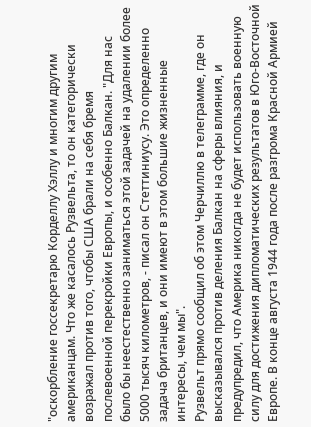"оскорбление госсекретарю Корделлу Хэллу и многим другим американцам. Что же касалось Рузвельта, то он категорически возражал против того, чтобы США брали на себя бремя послевоенной перекройки Европы, и особенно Балкан. "Для нас было бы неестественно заниматься этой задачей на удалении более 5000 тысяч километров, - писал он Стеттиниусу. Это определенно задача британцев, и они имеют в этом большие жизненные интересы, чем мы".
Рузвельт прямо сообщил об этом Черчиллю в телеграмме, где он высказывался против деления Балкан на сферы влияния, и предупредил, что Америка никогда не будет использовать военную силу для достижения дипломатических результатов в Юго-Восточной Европе. В конце августа 1944 года после разгрома Красной Армией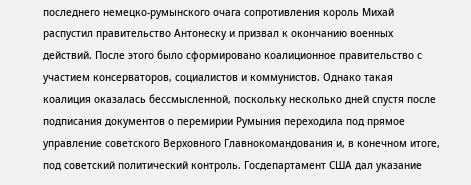последнего немецко-румынского очага сопротивления король Михай распустил правительство Антонеску и призвал к окончанию военных действий. После этого было сформировано коалиционное правительство с участием консерваторов, социалистов и коммунистов. Однако такая коалиция оказалась бессмысленной, поскольку несколько дней спустя после подписания документов о перемирии Румыния переходила под прямое управление советского Верховного Главнокомандования и, в конечном итоге, под советский политический контроль. Госдепартамент США дал указание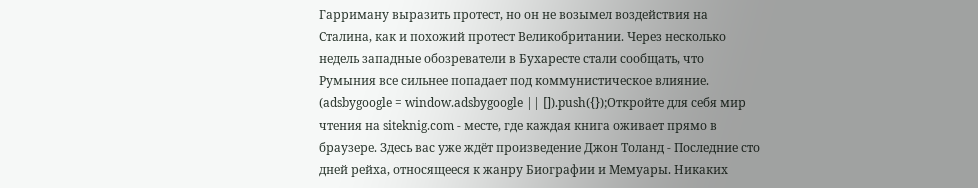Гарриману выразить протест, но он не возымел воздействия на Сталина, как и похожий протест Великобритании. Через несколько недель западные обозреватели в Бухаресте стали сообщать, что Румыния все сильнее попадает под коммунистическое влияние.
(adsbygoogle = window.adsbygoogle || []).push({});Откройте для себя мир чтения на siteknig.com - месте, где каждая книга оживает прямо в браузере. Здесь вас уже ждёт произведение Джон Толанд - Последние сто дней рейха, относящееся к жанру Биографии и Мемуары. Никаких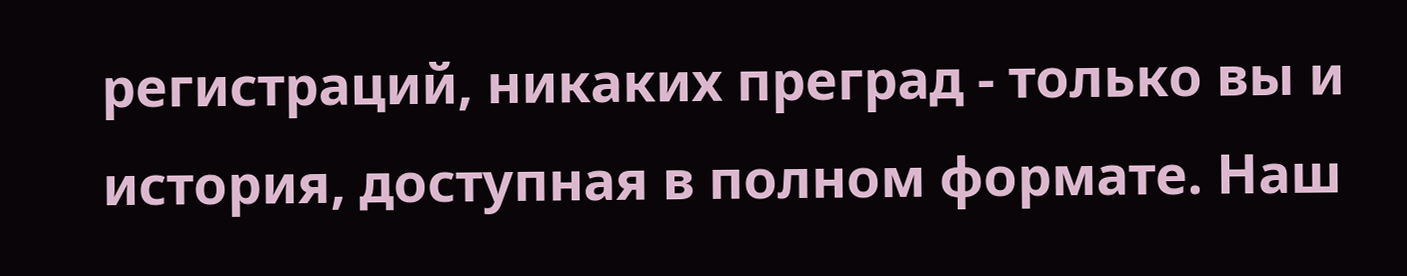регистраций, никаких преград - только вы и история, доступная в полном формате. Наш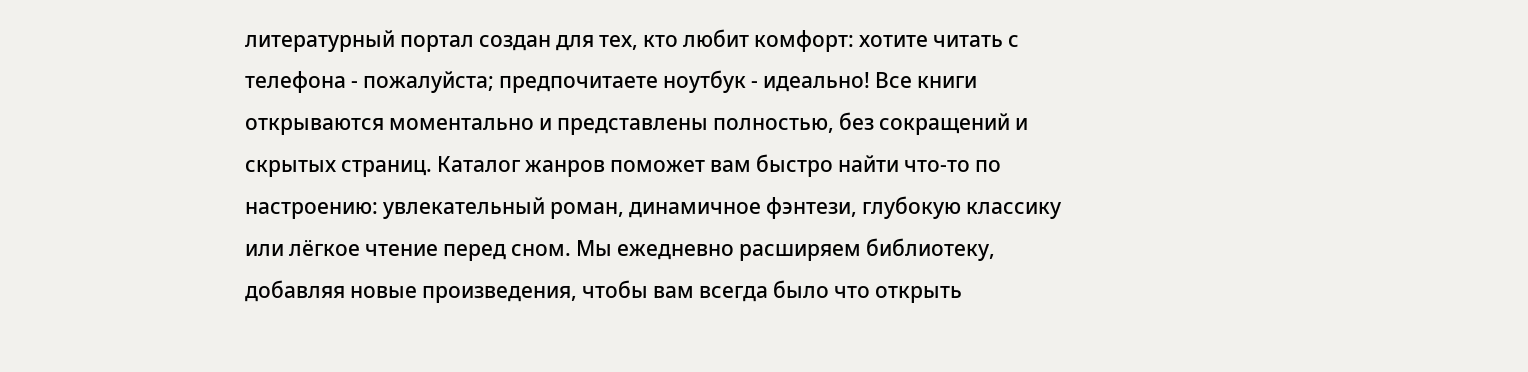литературный портал создан для тех, кто любит комфорт: хотите читать с телефона - пожалуйста; предпочитаете ноутбук - идеально! Все книги открываются моментально и представлены полностью, без сокращений и скрытых страниц. Каталог жанров поможет вам быстро найти что-то по настроению: увлекательный роман, динамичное фэнтези, глубокую классику или лёгкое чтение перед сном. Мы ежедневно расширяем библиотеку, добавляя новые произведения, чтобы вам всегда было что открыть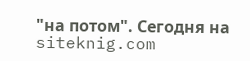"на потом". Сегодня на siteknig.com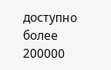доступно более 200000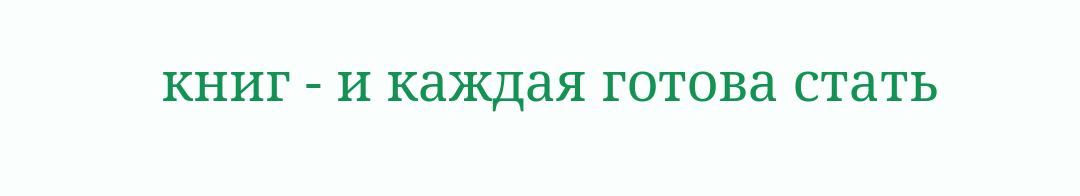книг - и каждая готова стать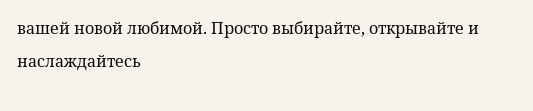вашей новой любимой. Просто выбирайте, открывайте и наслаждайтесь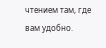чтением там, где вам удобно.